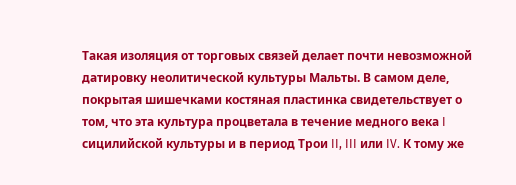Такая изоляция от торговых связей делает почти невозможной датировку неолитической культуры Мальты. В самом деле, покрытая шишечками костяная пластинка свидетельствует о том, что эта культура процветала в течение медного века I сицилийской культуры и в период Трои II, III или IV. К тому же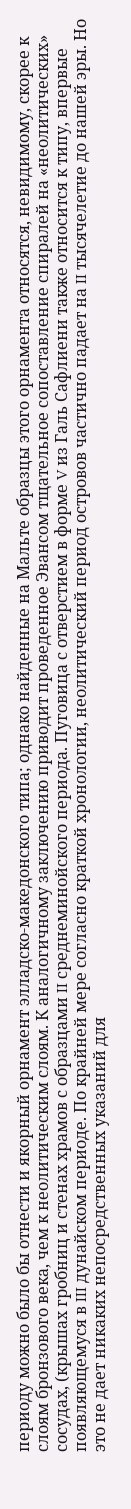периоду можно было бы отнести и якорный орнамент элладско-македонского типа; однако найденные на Мальте образцы этого орнамента относятся, невидимому, скорее к слоям бронзового века, чем к неолитическим слоям. К аналогичному заключению приводит проведенное Эвансом тщательное сопоставление спиралей на «неолитических» сосудах, (крышах гробниц и стенах храмов с образцами II среднеминойского периода. Пуговица с отверстием в форме V из Галь Сафлиени также относится к типу, впервые появляющемуся в III дунайском периоде. По крайней мере согласно краткой хронологии, неолитический период островов частично падает на II тысячелетие до нашей эры. Но это не дает никаких непосредственных указаний для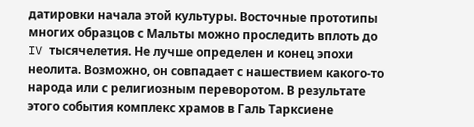датировки начала этой культуры. Восточные прототипы многих образцов с Мальты можно проследить вплоть до IV тысячелетия. Не лучше определен и конец эпохи неолита. Возможно, он совпадает с нашествием какого-то народа или с религиозным переворотом. В результате этого события комплекс храмов в Галь Тарксиене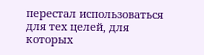перестал использоваться для тех целей, для которых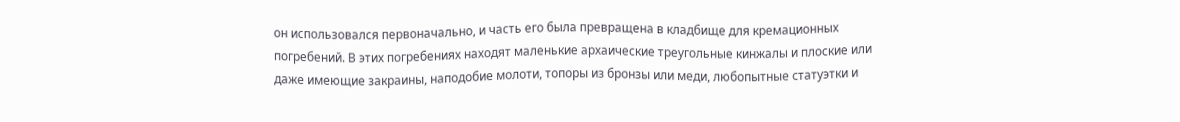он использовался первоначально, и часть его была превращена в кладбище для кремационных погребений. В этих погребениях находят маленькие архаические треугольные кинжалы и плоские или даже имеющие закраины, наподобие молоти, топоры из бронзы или меди, любопытные статуэтки и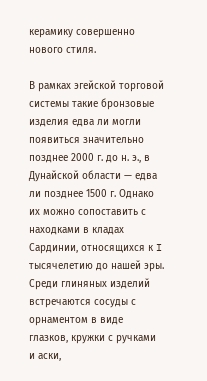керамику совершенно нового стиля.

В рамках эгейской торговой системы такие бронзовые изделия едва ли могли появиться значительно позднее 2000 г. до н. э., в Дунайской области — едва ли позднее 1500 г. Однако их можно сопоставить с находками в кладах Сардинии, относящихся к I тысячелетию до нашей эры. Среди глиняных изделий встречаются сосуды с орнаментом в виде глазков, кружки с ручками и аски,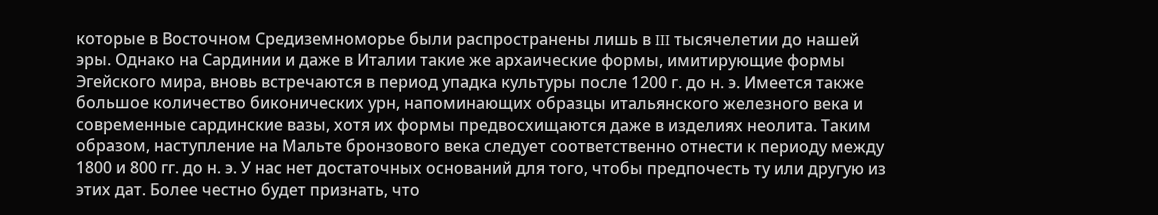которые в Восточном Средиземноморье были распространены лишь в III тысячелетии до нашей эры. Однако на Сардинии и даже в Италии такие же архаические формы, имитирующие формы Эгейского мира, вновь встречаются в период упадка культуры после 1200 г. до н. э. Имеется также большое количество биконических урн, напоминающих образцы итальянского железного века и современные сардинские вазы, хотя их формы предвосхищаются даже в изделиях неолита. Таким образом, наступление на Мальте бронзового века следует соответственно отнести к периоду между 1800 и 800 гг. до н. э. У нас нет достаточных оснований для того, чтобы предпочесть ту или другую из этих дат. Более честно будет признать, что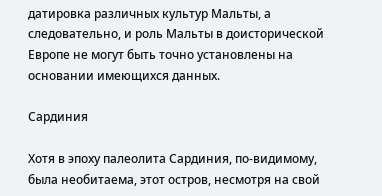датировка различных культур Мальты, а следовательно, и роль Мальты в доисторической Европе не могут быть точно установлены на основании имеющихся данных.

Сардиния

Хотя в эпоху палеолита Сардиния, по-видимому, была необитаема, этот остров, несмотря на свой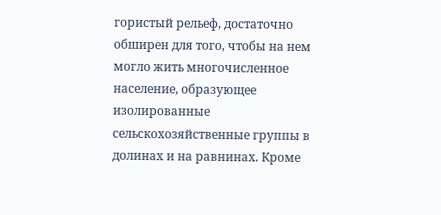гористый рельеф, достаточно обширен для того, чтобы на нем могло жить многочисленное население, образующее изолированные сельскохозяйственные группы в долинах и на равнинах. Кроме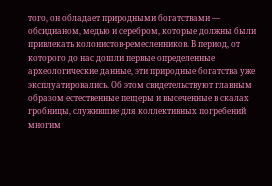того, он обладает природными богатствами — обсидианом, медью и серебром, которые должны были привлекать колонистов-ремесленников. В период, от которого до нас дошли первые определенные археологические данные, эти природные богатства уже эксплуатировались. Об этом свидетельствуют главным образом естественные пещеры и высеченные в скалах гробницы, служившие для коллективных погребений многим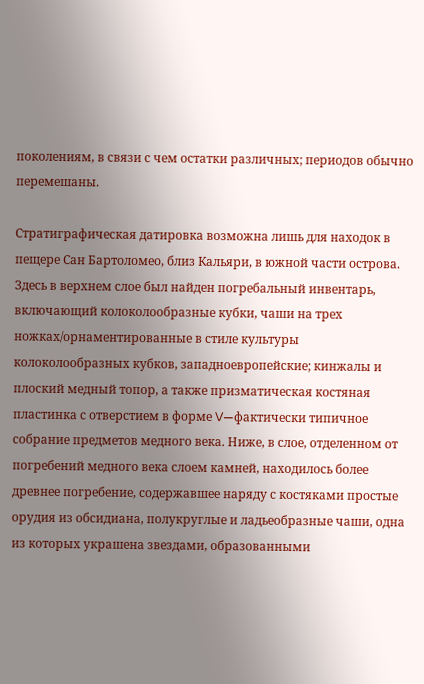поколениям, в связи с чем остатки различных; периодов обычно перемешаны.

Стратиграфическая датировка возможна лишь для находок в пещере Сан Бартоломео, близ Кальяри, в южной части острова. Здесь в верхнем слое был найден погребальный инвентарь, включающий колоколообразные кубки, чаши на трех ножках/орнаментированные в стиле культуры колоколообразных кубков, западноевропейские; кинжалы и плоский медный топор, а также призматическая костяная пластинка с отверстием в форме V—фактически типичное собрание предметов медного века. Ниже, в слое, отделенном от погребений медного века слоем камней, находилось более древнее погребение, содержавшее наряду с костяками простые орудия из обсидиана, полукруглые и ладьеобразные чаши, одна из которых украшена звездами, образованными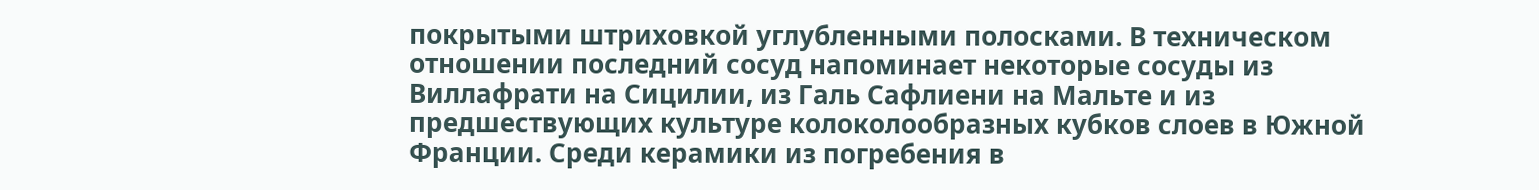покрытыми штриховкой углубленными полосками. В техническом отношении последний сосуд напоминает некоторые сосуды из Виллафрати на Сицилии, из Галь Сафлиени на Мальте и из предшествующих культуре колоколообразных кубков слоев в Южной Франции. Среди керамики из погребения в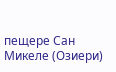пещере Сан Микеле (Озиери)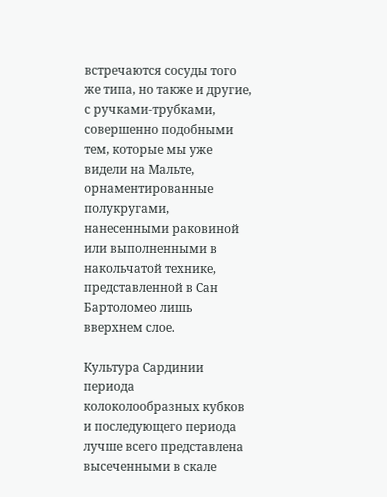встречаются сосуды того же типа, но также и другие, с ручками-трубками, совершенно подобными тем, которые мы уже видели на Мальте, орнаментированные полукругами, нанесенными раковиной или выполненными в накольчатой технике, представленной в Сан Бартоломео лишь вверхнем слое.

Культура Сардинии периода колоколообразных кубков и последующего периода лучше всего представлена высеченными в скале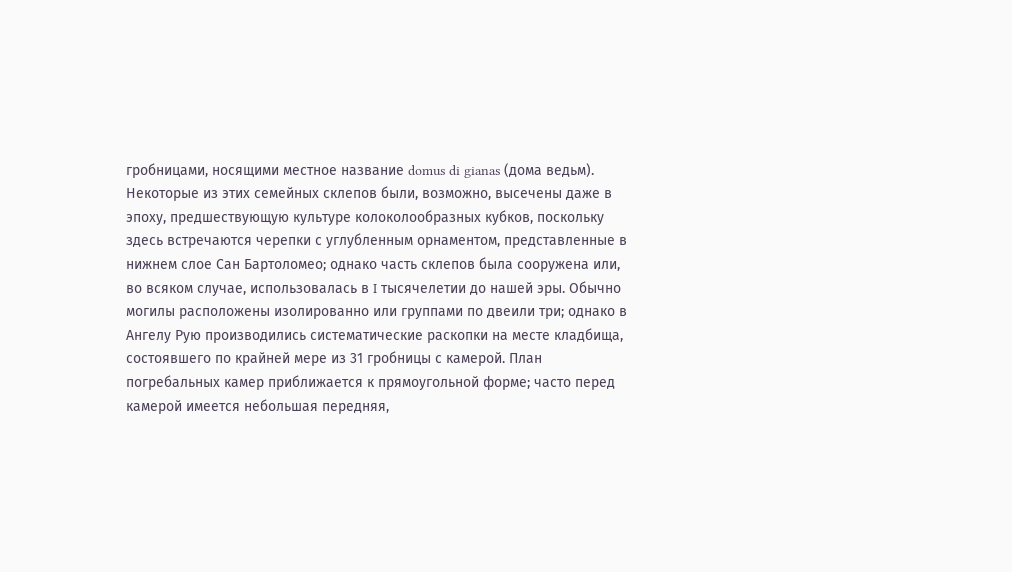гробницами, носящими местное название domus di gianas (дома ведьм). Некоторые из этих семейных склепов были, возможно, высечены даже в эпоху, предшествующую культуре колоколообразных кубков, поскольку здесь встречаются черепки с углубленным орнаментом, представленные в нижнем слое Сан Бартоломео; однако часть склепов была сооружена или, во всяком случае, использовалась в I тысячелетии до нашей эры. Обычно могилы расположены изолированно или группами по двеили три; однако в Ангелу Рую производились систематические раскопки на месте кладбища, состоявшего по крайней мере из 31 гробницы с камерой. План погребальных камер приближается к прямоугольной форме; часто перед камерой имеется небольшая передняя,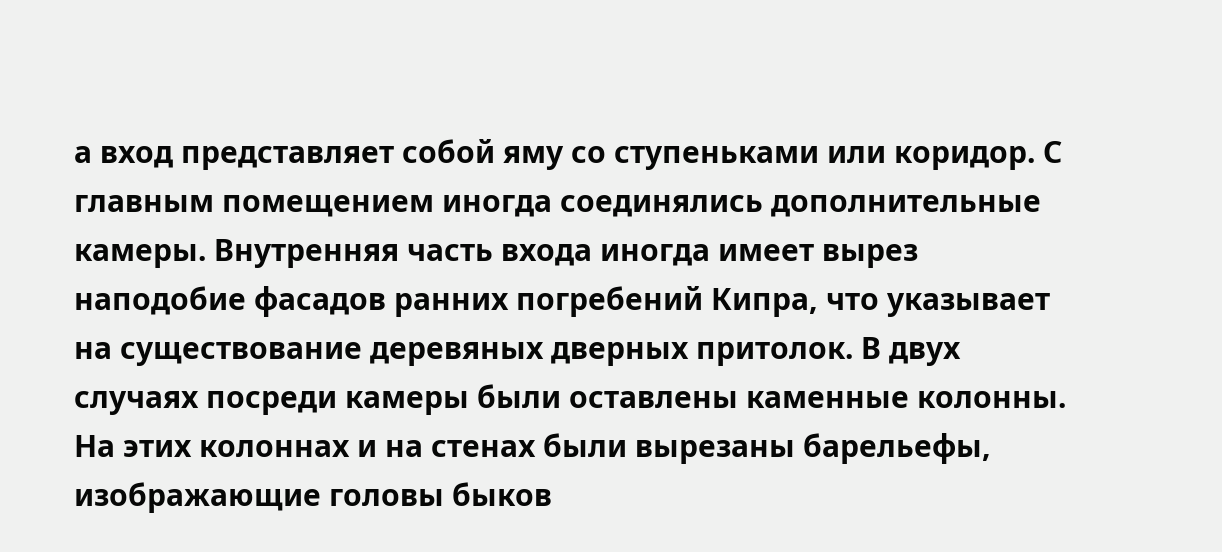а вход представляет собой яму со ступеньками или коридор. С главным помещением иногда соединялись дополнительные камеры. Внутренняя часть входа иногда имеет вырез наподобие фасадов ранних погребений Кипра, что указывает на существование деревяных дверных притолок. В двух случаях посреди камеры были оставлены каменные колонны. На этих колоннах и на стенах были вырезаны барельефы, изображающие головы быков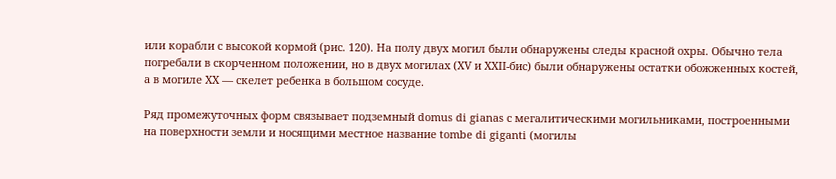или корабли с высокой кормой (рис. 120). На полу двух могил были обнаружены следы красной охры. Обычно тела погребали в скорченном положении, но в двух могилах (XV и XXII-бис) были обнаружены остатки обожженных костей, а в могиле XX — скелет ребенка в большом сосуде.

Ряд промежуточных форм связывает подземный domus di gianas с мегалитическими могильниками, построенными на поверхности земли и носящими местное название tombe di giganti (могилы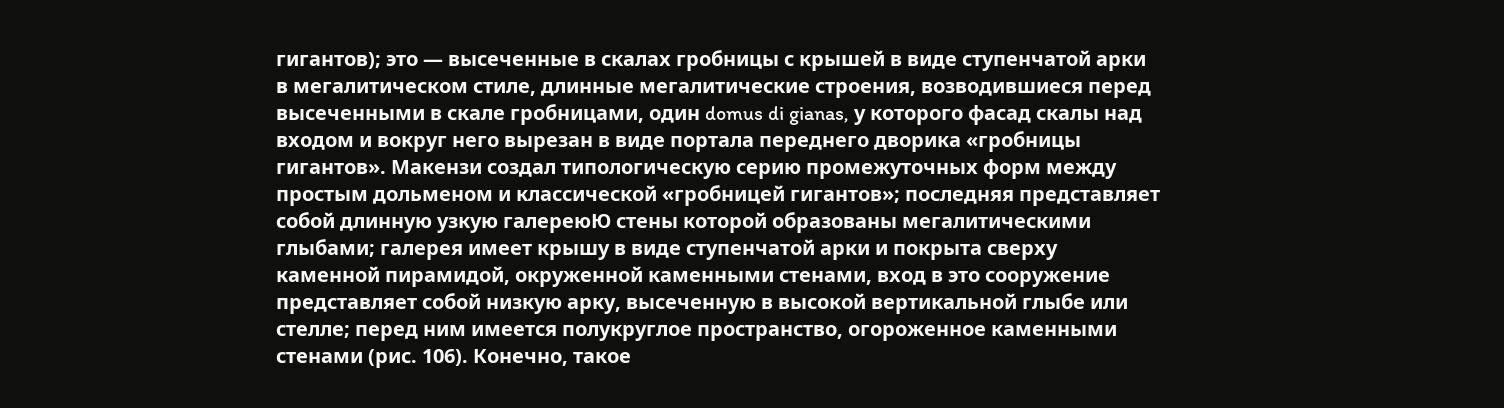гигантов); это — высеченные в скалах гробницы с крышей в виде ступенчатой арки в мегалитическом стиле, длинные мегалитические строения, возводившиеся перед высеченными в скале гробницами, один domus di gianas, у которого фасад скалы над входом и вокруг него вырезан в виде портала переднего дворика «гробницы гигантов». Макензи создал типологическую серию промежуточных форм между простым дольменом и классической «гробницей гигантов»; последняя представляет собой длинную узкую галереюЮ стены которой образованы мегалитическими глыбами; галерея имеет крышу в виде ступенчатой арки и покрыта сверху каменной пирамидой, окруженной каменными стенами, вход в это сооружение представляет собой низкую арку, высеченную в высокой вертикальной глыбе или стелле; перед ним имеется полукруглое пространство, огороженное каменными стенами (рис. 106). Конечно, такое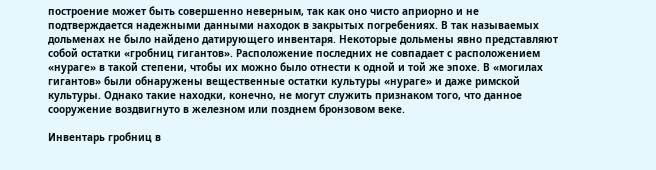построение может быть совершенно неверным, так как оно чисто априорно и не подтверждается надежными данными находок в закрытых погребениях. В так называемых дольменах не было найдено датирующего инвентаря. Некоторые дольмены явно представляют собой остатки «гробниц гигантов». Расположение последних не совпадает с расположением «нураге» в такой степени, чтобы их можно было отнести к одной и той же эпохе. В «могилах гигантов» были обнаружены вещественные остатки культуры «нураге» и даже римской культуры. Однако такие находки, конечно, не могут служить признаком того, что данное сооружение воздвигнуто в железном или позднем бронзовом веке.

Инвентарь гробниц в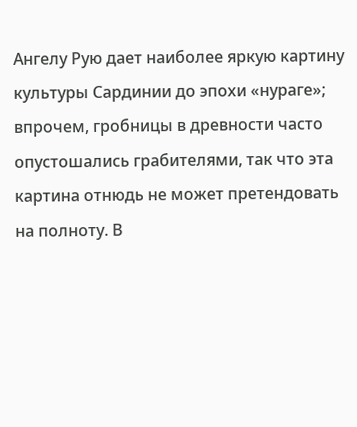Ангелу Рую дает наиболее яркую картину культуры Сардинии до эпохи «нураге»; впрочем, гробницы в древности часто опустошались грабителями, так что эта картина отнюдь не может претендовать на полноту. В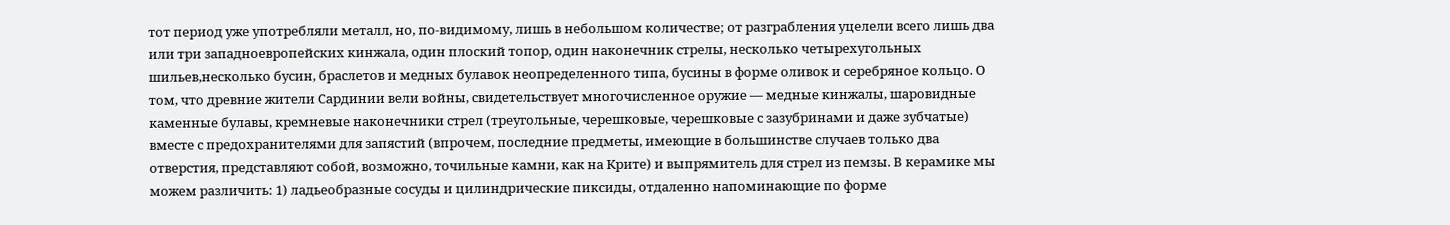тот период уже употребляли металл, но, по-видимому, лишь в небольшом количестве; от разграбления уцелели всего лишь два или три западноевропейских кинжала, один плоский топор, один наконечник стрелы, несколько четырехугольных шильев,несколько бусин, браслетов и медных булавок неопределенного типа, бусины в форме оливок и серебряное кольцо. О том, что древние жители Сардинии вели войны, свидетельствует многочисленное оружие — медные кинжалы, шаровидные каменные булавы, кремневые наконечники стрел (треугольные, черешковые, черешковые с зазубринами и даже зубчатые) вместе с предохранителями для запястий (впрочем, последние предметы, имеющие в большинстве случаев только два отверстия, представляют собой, возможно, точильные камни, как на Крите) и выпрямитель для стрел из пемзы. В керамике мы можем различить: 1) ладьеобразные сосуды и цилиндрические пиксиды, отдаленно напоминающие по форме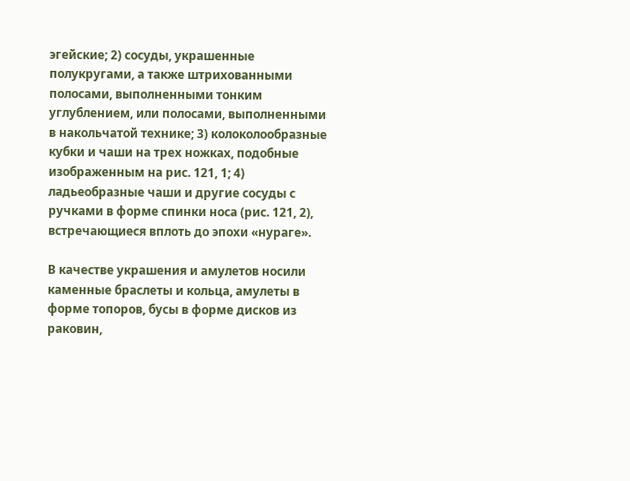эгейские; 2) сосуды, украшенные полукругами, а также штрихованными полосами, выполненными тонким углублением, или полосами, выполненными в накольчатой технике; 3) колоколообразные кубки и чаши на трех ножках, подобные изображенным на рис. 121, 1; 4) ладьеобразные чаши и другие сосуды с ручками в форме спинки носа (рис. 121, 2), встречающиеся вплоть до эпохи «нураге».

В качестве украшения и амулетов носили каменные браслеты и кольца, амулеты в форме топоров, бусы в форме дисков из раковин,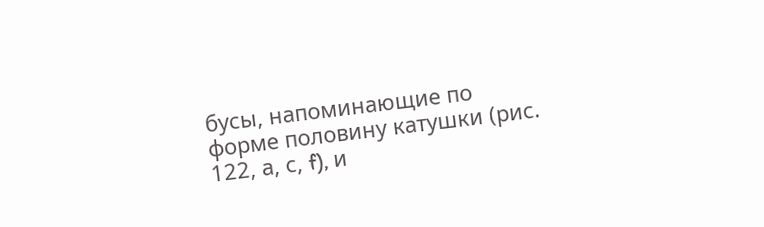бусы, напоминающие по форме половину катушки (рис. 122, а, с, f), и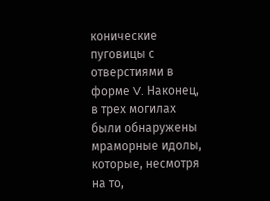конические пуговицы с отверстиями в форме V. Наконец, в трех могилах были обнаружены мраморные идолы, которые, несмотря на то,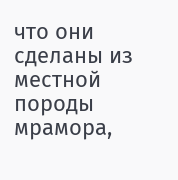что они сделаны из местной породы мрамора,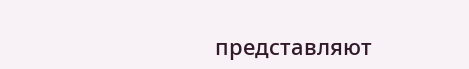представляют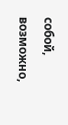собой, возможно,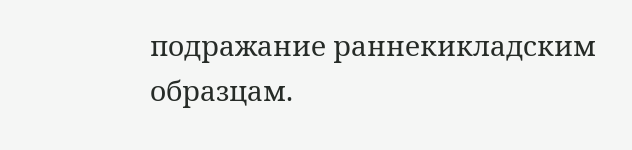подражание раннекикладским образцам.